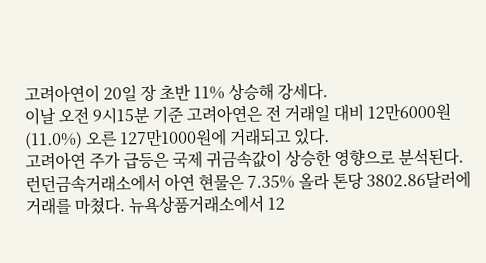고려아연이 20일 장 초반 11% 상승해 강세다.
이날 오전 9시15분 기준 고려아연은 전 거래일 대비 12만6000원(11.0%) 오른 127만1000원에 거래되고 있다.
고려아연 주가 급등은 국제 귀금속값이 상승한 영향으로 분석된다.
런던금속거래소에서 아연 현물은 7.35% 올라 톤당 3802.86달러에 거래를 마쳤다. 뉴욕상품거래소에서 12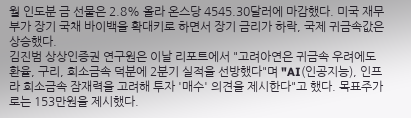월 인도분 금 선물은 2.8% 올라 온스당 4545.30달러에 마감했다. 미국 재무부가 장기 국채 바이백을 확대키로 하면서 장기 금리가 하락, 국제 귀금속값은 상승했다.
김진범 상상인증권 연구원은 이날 리포트에서 "고려아연은 귀금속 우려에도 환율, 구리, 희소금속 덕분에 2분기 실적을 선방했다"며 "AI(인공지능), 인프라 희소금속 잠재력을 고려해 투자 '매수' 의견을 제시한다"고 했다. 목표주가로는 153만원을 제시했다.